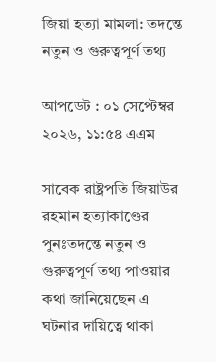জিয়া হত্যা মামলা: তদন্তে নতুন ও গুরুত্বপূর্ণ তথ্য

আপডেট : ০১ সেপ্টেম্বর ২০২৬, ১১:৫৪ এএম

সাবেক রাষ্ট্রপতি জিয়াউর রহমান হত্যাকাণ্ডের পুনঃতদন্তে নতুন ও গুরুত্বপূর্ণ তথ্য পাওয়ার কথা জানিয়েছেন এ ঘটনার দায়িত্বে থাকা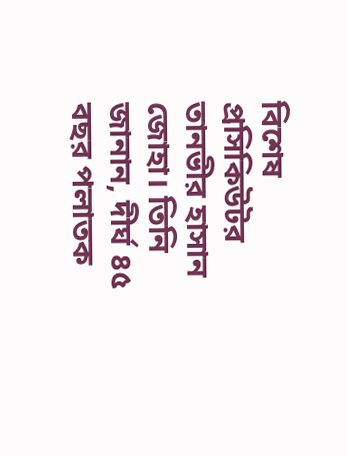বিশেষ প্রসিকিউটর তানভীর হাসান জোহা। তিনি জানান, দীর্ঘ ৪৫ বছর পলাতক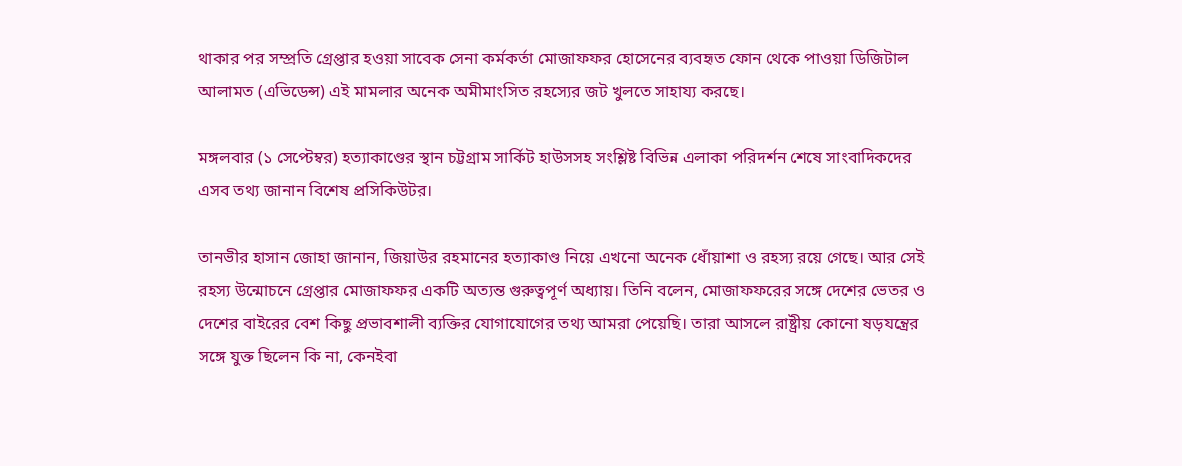থাকার পর সম্প্রতি গ্রেপ্তার হওয়া সাবেক সেনা কর্মকর্তা মোজাফফর হোসেনের ব্যবহৃত ফোন থেকে পাওয়া ডিজিটাল আলামত (এভিডেন্স) এই মামলার অনেক অমীমাংসিত রহস্যের জট খুলতে সাহায্য করছে।

মঙ্গলবার (১ সেপ্টেম্বর) হত্যাকাণ্ডের স্থান চট্টগ্রাম সার্কিট হাউসসহ সংশ্লিষ্ট বিভিন্ন এলাকা পরিদর্শন শেষে সাংবাদিকদের এসব তথ্য জানান বিশেষ প্রসিকিউটর।

তানভীর হাসান জোহা জানান, জিয়াউর রহমানের হত্যাকাণ্ড নিয়ে এখনো অনেক ধোঁয়াশা ও রহস্য রয়ে গেছে। আর সেই রহস্য উন্মোচনে গ্রেপ্তার মোজাফফর একটি অত্যন্ত গুরুত্বপূর্ণ অধ্যায়। তিনি বলেন, মোজাফফরের সঙ্গে দেশের ভেতর ও দেশের বাইরের বেশ কিছু প্রভাবশালী ব্যক্তির যোগাযোগের তথ্য আমরা পেয়েছি। তারা আসলে রাষ্ট্রীয় কোনো ষড়যন্ত্রের সঙ্গে যুক্ত ছিলেন কি না, কেনইবা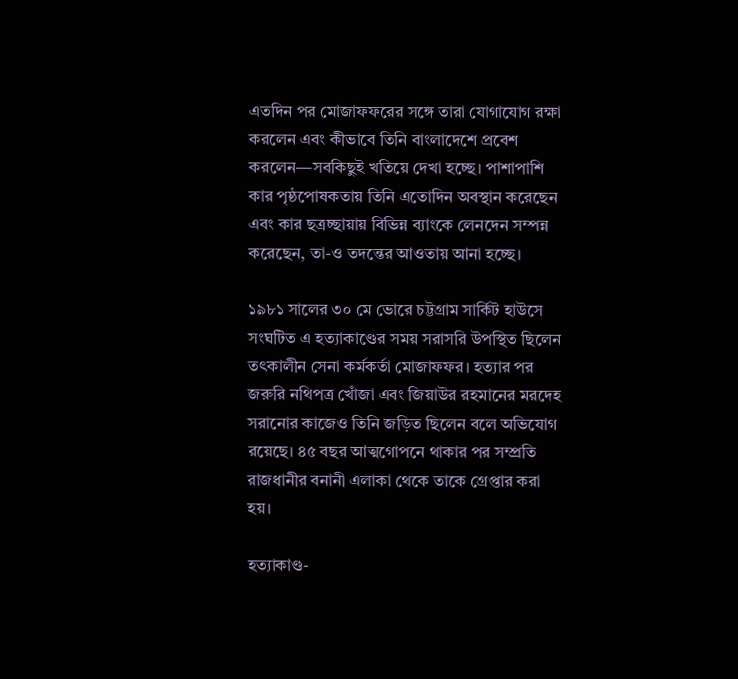এতদিন পর মোজাফফরের সঙ্গে তারা যোগাযোগ রক্ষা করলেন এবং কীভাবে তিনি বাংলাদেশে প্রবেশ করলেন—সবকিছুই খতিয়ে দেখা হচ্ছে। পাশাপাশি কার পৃষ্ঠপোষকতায় তিনি এতোদিন অবস্থান করেছেন এবং কার ছত্রচ্ছায়ায় বিভিন্ন ব্যাংকে লেনদেন সম্পন্ন করেছেন, তা-ও তদন্তের আওতায় আনা হচ্ছে।

১৯৮১ সালের ৩০ মে ভোরে চট্টগ্রাম সার্কিট হাউসে সংঘটিত এ হত্যাকাণ্ডের সময় সরাসরি উপস্থিত ছিলেন তৎকালীন সেনা কর্মকর্তা মোজাফফর। হত্যার পর জরুরি নথিপত্র খোঁজা এবং জিয়াউর রহমানের মরদেহ সরানোর কাজেও তিনি জড়িত ছিলেন বলে অভিযোগ রয়েছে। ৪৫ বছর আত্মগোপনে থাকার পর সম্প্রতি রাজধানীর বনানী এলাকা থেকে তাকে গ্রেপ্তার করা হয়।

হত্যাকাণ্ড-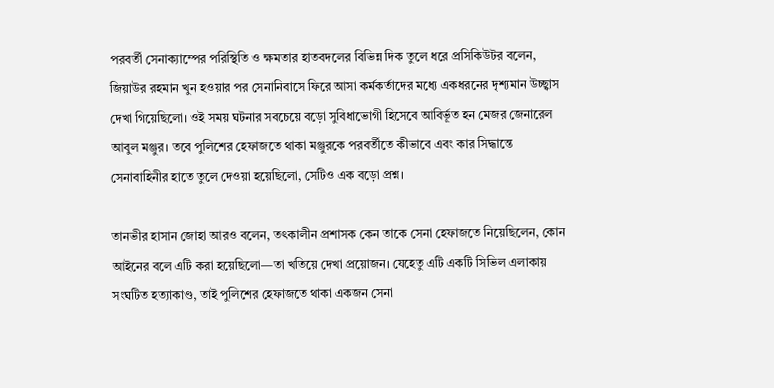পরবর্তী সেনাক্যাম্পের পরিস্থিতি ও ক্ষমতার হাতবদলের বিভিন্ন দিক তুলে ধরে প্রসিকিউটর বলেন, জিয়াউর রহমান খুন হওয়ার পর সেনানিবাসে ফিরে আসা কর্মকর্তাদের মধ্যে একধরনের দৃশ্যমান উচ্ছ্বাস দেখা গিয়েছিলো। ওই সময় ঘটনার সবচেয়ে বড়ো সুবিধাভোগী হিসেবে আবির্ভূত হন মেজর জেনারেল আবুল মঞ্জুর। তবে পুলিশের হেফাজতে থাকা মঞ্জুরকে পরবর্তীতে কীভাবে এবং কার সিদ্ধান্তে সেনাবাহিনীর হাতে তুলে দেওয়া হয়েছিলো, সেটিও এক বড়ো প্রশ্ন।

তানভীর হাসান জোহা আরও বলেন, তৎকালীন প্রশাসক কেন তাকে সেনা হেফাজতে নিয়েছিলেন, কোন আইনের বলে এটি করা হয়েছিলো—তা খতিয়ে দেখা প্রয়োজন। যেহেতু এটি একটি সিভিল এলাকায় সংঘটিত হত্যাকাণ্ড, তাই পুলিশের হেফাজতে থাকা একজন সেনা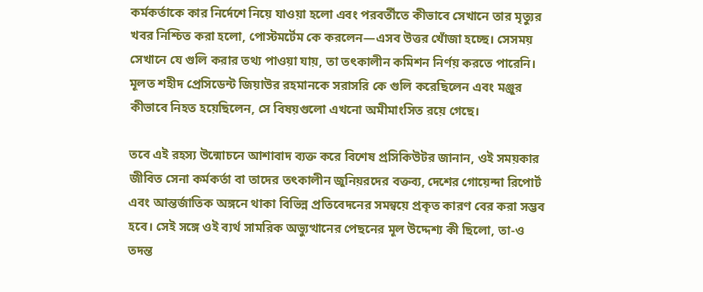কর্মকর্তাকে কার নির্দেশে নিয়ে যাওয়া হলো এবং পরবর্তীতে কীভাবে সেখানে তার মৃত্যুর খবর নিশ্চিত করা হলো, পোস্টমর্টেম কে করলেন—এসব উত্তর খোঁজা হচ্ছে। সেসময় সেখানে যে গুলি করার তথ্য পাওয়া যায়, তা তৎকালীন কমিশন নির্ণয় করতে পারেনি। মূলত শহীদ প্রেসিডেন্ট জিয়াউর রহমানকে সরাসরি কে গুলি করেছিলেন এবং মঞ্জুর কীভাবে নিহত হয়েছিলেন, সে বিষয়গুলো এখনো অমীমাংসিত রয়ে গেছে।

তবে এই রহস্য উন্মোচনে আশাবাদ ব্যক্ত করে বিশেষ প্রসিকিউটর জানান, ওই সময়কার জীবিত সেনা কর্মকর্তা বা তাদের তৎকালীন জুনিয়রদের বক্তব্য, দেশের গোয়েন্দা রিপোর্ট এবং আন্তর্জাতিক অঙ্গনে থাকা বিভিন্ন প্রতিবেদনের সমন্বয়ে প্রকৃত কারণ বের করা সম্ভব হবে। সেই সঙ্গে ওই ব্যর্থ সামরিক অভ্যুত্থানের পেছনের মূল উদ্দেশ্য কী ছিলো, তা-ও তদন্ত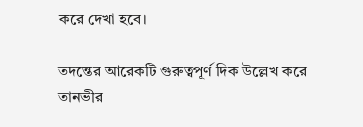করে দেখা হবে।

তদন্তের আরেকটি গুরুত্বপূর্ণ দিক উল্লেখ করে তানভীর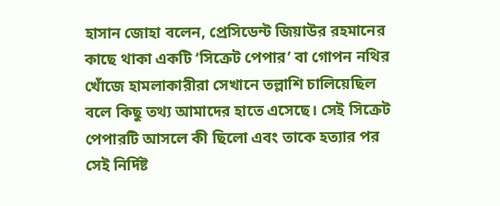হাসান জোহা বলেন, প্রেসিডেন্ট জিয়াউর রহমানের কাছে থাকা একটি ‘সিক্রেট পেপার’ বা গোপন নথির খোঁজে হামলাকারীরা সেখানে তল্লাশি চালিয়েছিল বলে কিছু তথ্য আমাদের হাতে এসেছে। সেই সিক্রেট পেপারটি আসলে কী ছিলো এবং তাকে হত্যার পর সেই নির্দিষ্ট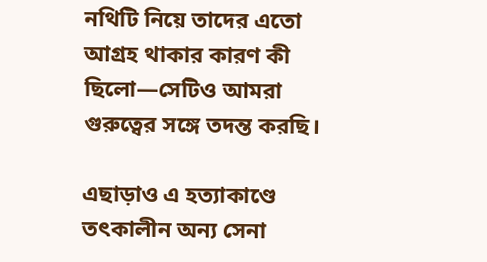নথিটি নিয়ে তাদের এতো আগ্রহ থাকার কারণ কী ছিলো—সেটিও আমরা গুরুত্বের সঙ্গে তদন্ত করছি।

এছাড়াও এ হত্যাকাণ্ডে তৎকালীন অন্য সেনা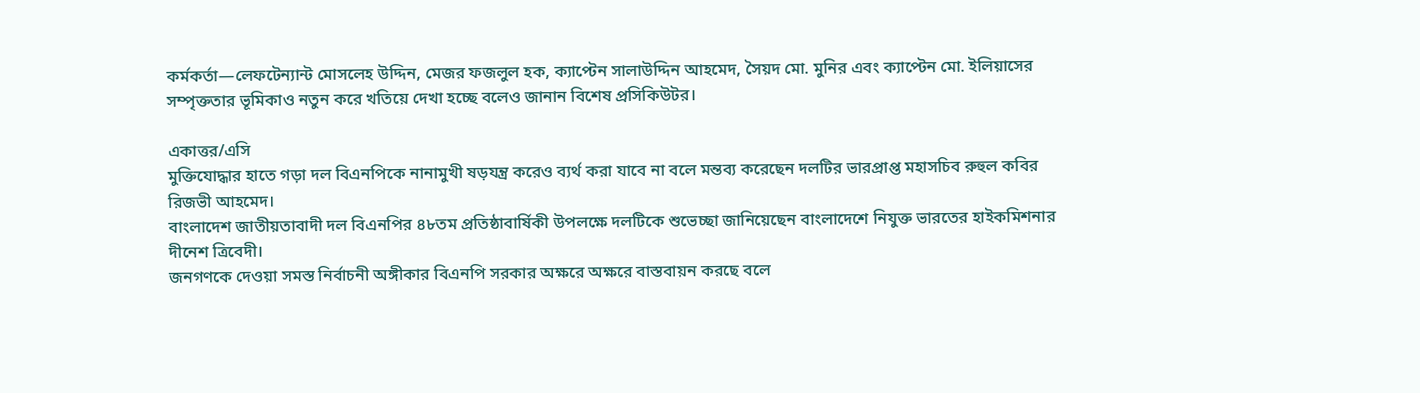কর্মকর্তা—লেফটেন্যান্ট মোসলেহ উদ্দিন, মেজর ফজলুল হক, ক্যাপ্টেন সালাউদ্দিন আহমেদ, সৈয়দ মো. মুনির এবং ক্যাপ্টেন মো. ইলিয়াসের সম্পৃক্ততার ভূমিকাও নতুন করে খতিয়ে দেখা হচ্ছে বলেও জানান বিশেষ প্রসিকিউটর।

একাত্তর/এসি
মুক্তিযোদ্ধার হাতে গড়া দল বিএনপিকে নানামুখী ষড়যন্ত্র করেও ব্যর্থ করা যাবে না বলে মন্তব্য করেছেন দলটির ভারপ্রাপ্ত মহাসচিব রুহুল কবির রিজভী আহমেদ।
বাংলাদেশ জাতীয়তাবাদী দল বিএনপির ৪৮তম প্রতিষ্ঠাবার্ষিকী উপলক্ষে দলটিকে শুভেচ্ছা জানিয়েছেন বাংলাদেশে নিযুক্ত ভারতের হাইকমিশনার দীনেশ ত্রিবেদী।
জনগণকে দেওয়া সমস্ত নির্বাচনী অঙ্গীকার বিএনপি সরকার অক্ষরে অক্ষরে বাস্তবায়ন করছে বলে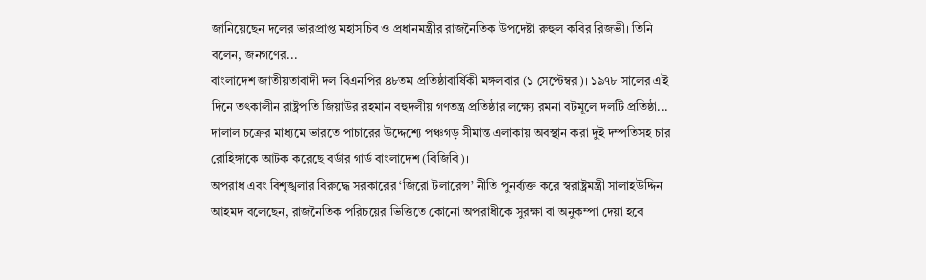জানিয়েছেন দলের ভারপ্রাপ্ত মহাসচিব ও প্রধানমন্ত্রীর রাজনৈতিক উপদেষ্টা রুহুল কবির রিজভী। তিনি বলেন, জনগণের...
বাংলাদেশ জাতীয়তাবাদী দল বিএনপির ৪৮তম প্রতিষ্ঠাবার্ষিকী মঙ্গলবার (১ সেপ্টেম্বর)। ১৯৭৮ সালের এই দিনে তৎকালীন রাষ্ট্রপতি জিয়াউর রহমান বহুদলীয় গণতন্ত্র প্রতিষ্ঠার লক্ষ্যে রমনা বটমূলে দলটি প্রতিষ্ঠা...
দালাল চক্রের মাধ্যমে ভারতে পাচারের উদ্দেশ্যে পঞ্চগড় সীমান্ত এলাকায় অবস্থান করা দুই দম্পতিসহ চার রোহিঙ্গাকে আটক করেছে বর্ডার গার্ড বাংলাদেশ (বিজিবি)।
অপরাধ এবং বিশৃঙ্খলার বিরুদ্ধে সরকারের ‘জিরো টলারেন্স’ নীতি পুনর্ব্যক্ত করে স্বরাষ্ট্রমন্ত্রী সালাহউদ্দিন আহমদ বলেছেন, রাজনৈতিক পরিচয়ের ভিত্তিতে কোনো অপরাধীকে সুরক্ষা বা অনুকম্পা দেয়া হবে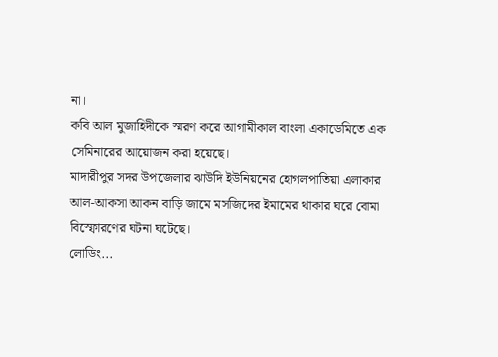না।
কবি আল মুজাহিদীকে স্মরণ করে আগামীকাল বাংলা একাডেমিতে এক সেমিনারের আয়োজন করা হয়েছে।
মাদারীপুর সদর উপজেলার ঝাউদি ইউনিয়নের হোগলপাতিয়া এলাকার আল-আকসা আকন বাড়ি জামে মসজিদের ইমামের থাকার ঘরে বোমা বিস্ফোরণের ঘটনা ঘটেছে।
লোডিং...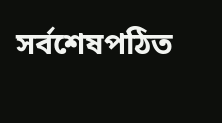সর্বশেষপঠিত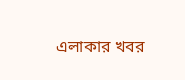এলাকার খবর